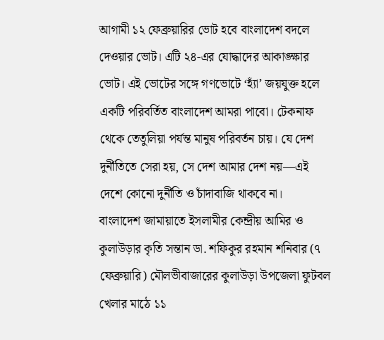আগামী ১২ ফেব্রুয়ারির ভোট হবে বাংলাদেশ বদলে দেওয়ার ভোট। এটি ২৪-এর যোদ্ধাদের আকাঙ্ক্ষার ভোট। এই ভোটের সঙ্গে গণভোটে ‘হ্যাঁ’ জয়যুক্ত হলে একটি পরিবর্তিত বাংলাদেশ আমরা পাবো। টেকনাফ থেকে তেতুলিয়া পর্যন্ত মানুষ পরিবর্তন চায়। যে দেশ দুর্নীতিতে সেরা হয়, সে দেশ আমার দেশ নয়—এই দেশে কোনো দুর্নীতি ও চাঁদাবাজি থাকবে না।
বাংলাদেশ জামায়াতে ইসলামীর কেন্দ্রীয় আমির ও কুলাউড়ার কৃতি সন্তান ডা. শফিকুর রহমান শনিবার (৭ ফেব্রুয়ারি) মৌলভীবাজারের কুলাউড়া উপজেলা ফুটবল খেলার মাঠে ১১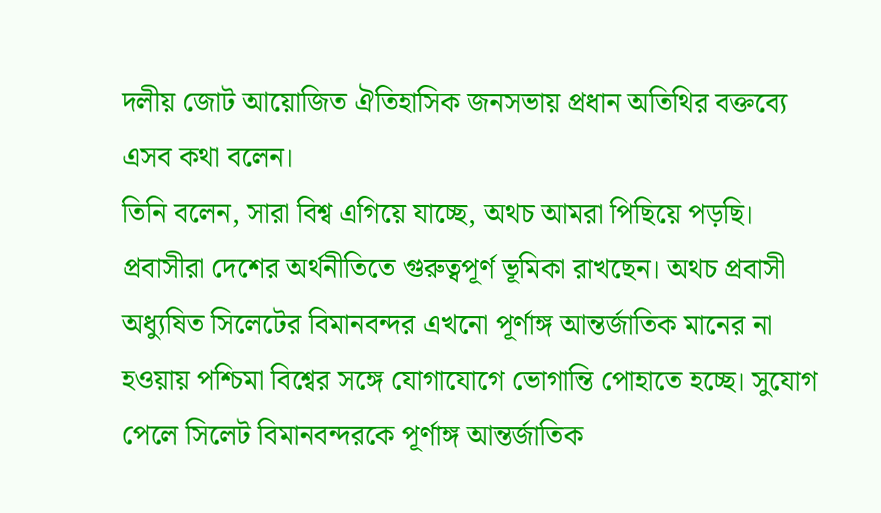দলীয় জোট আয়োজিত ঐতিহাসিক জনসভায় প্রধান অতিথির বক্তব্যে এসব কথা বলেন।
তিনি বলেন, সারা বিশ্ব এগিয়ে যাচ্ছে, অথচ আমরা পিছিয়ে পড়ছি। প্রবাসীরা দেশের অর্থনীতিতে গুরুত্বপূর্ণ ভূমিকা রাখছেন। অথচ প্রবাসী অধ্যুষিত সিলেটের বিমানবন্দর এখনো পূর্ণাঙ্গ আন্তর্জাতিক মানের না হওয়ায় পশ্চিমা বিশ্বের সঙ্গে যোগাযোগে ভোগান্তি পোহাতে হচ্ছে। সুযোগ পেলে সিলেট বিমানবন্দরকে পূর্ণাঙ্গ আন্তর্জাতিক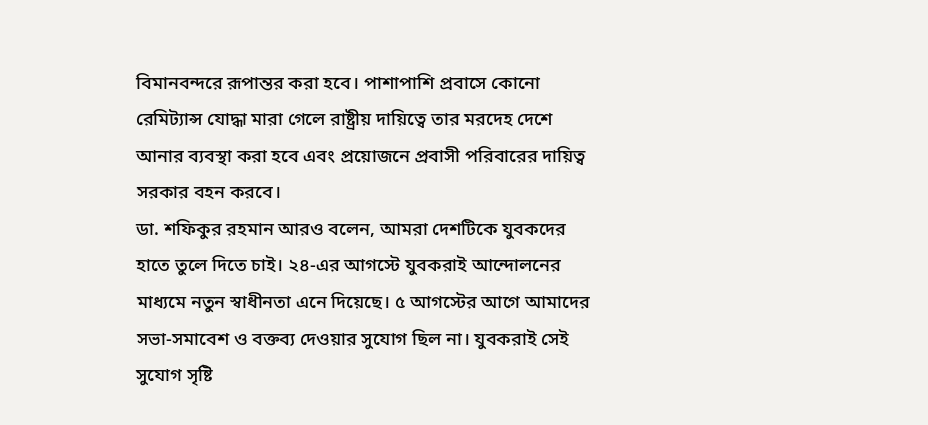বিমানবন্দরে রূপান্তর করা হবে। পাশাপাশি প্রবাসে কোনো রেমিট্যান্স যোদ্ধা মারা গেলে রাষ্ট্রীয় দায়িত্বে তার মরদেহ দেশে আনার ব্যবস্থা করা হবে এবং প্রয়োজনে প্রবাসী পরিবারের দায়িত্ব সরকার বহন করবে।
ডা. শফিকুর রহমান আরও বলেন, আমরা দেশটিকে যুবকদের হাতে তুলে দিতে চাই। ২৪-এর আগস্টে যুবকরাই আন্দোলনের মাধ্যমে নতুন স্বাধীনতা এনে দিয়েছে। ৫ আগস্টের আগে আমাদের সভা-সমাবেশ ও বক্তব্য দেওয়ার সুযোগ ছিল না। যুবকরাই সেই সুযোগ সৃষ্টি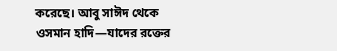করেছে। আবু সাঈদ থেকে ওসমান হাদি—যাদের রক্তের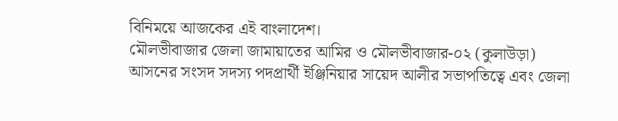বিনিময়ে আজকের এই বাংলাদেশ।
মৌলভীবাজার জেলা জামায়াতের আমির ও মৌলভীবাজার-০২ (কুলাউড়া) আসনের সংসদ সদস্য পদপ্রার্থী ইঞ্জিনিয়ার সায়েদ আলীর সভাপতিত্বে এবং জেলা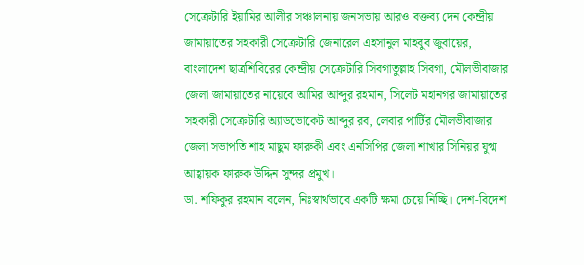সেক্রেটারি ইয়ামির আলীর সঞ্চালনায় জনসভায় আরও বক্তব্য দেন কেন্দ্রীয় জামায়াতের সহকারী সেক্রেটারি জেনারেল এহসানুল মাহবুব জুবায়ের, বাংলাদেশ ছাত্রশিবিরের কেন্দ্রীয় সেক্রেটারি সিবগাতুল্লাহ সিবগা, মৌলভীবাজার জেলা জামায়াতের নায়েবে আমির আব্দুর রহমান, সিলেট মহানগর জামায়াতের সহকারী সেক্রেটারি অ্যাডভোকেট আব্দুর রব, লেবার পার্টির মৌলভীবাজার জেলা সভাপতি শাহ মাছুম ফারুকী এবং এনসিপির জেলা শাখার সিনিয়র যুগ্ম আহ্বায়ক ফারুক উদ্দিন সুন্দর প্রমুখ।
ডা. শফিকুর রহমান বলেন, নিঃস্বার্থভাবে একটি ক্ষমা চেয়ে নিচ্ছি। দেশ-বিদেশ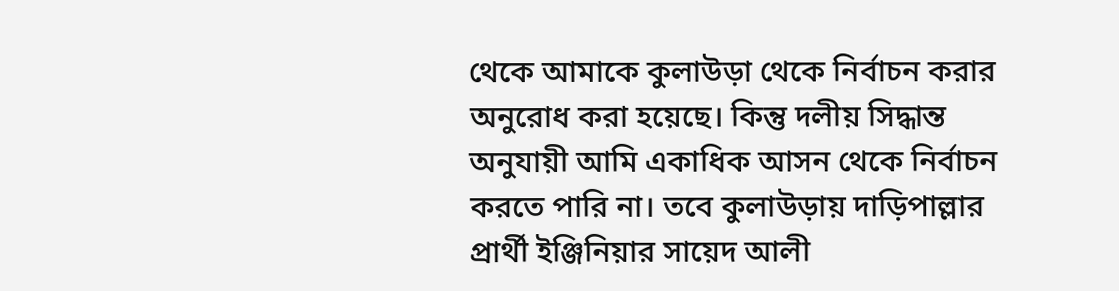থেকে আমাকে কুলাউড়া থেকে নির্বাচন করার অনুরোধ করা হয়েছে। কিন্তু দলীয় সিদ্ধান্ত অনুযায়ী আমি একাধিক আসন থেকে নির্বাচন করতে পারি না। তবে কুলাউড়ায় দাড়িপাল্লার প্রার্থী ইঞ্জিনিয়ার সায়েদ আলী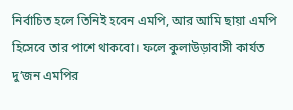নির্বাচিত হলে তিনিই হবেন এমপি, আর আমি ছায়া এমপি হিসেবে তার পাশে থাকবো। ফলে কুলাউড়াবাসী কার্যত দু’জন এমপির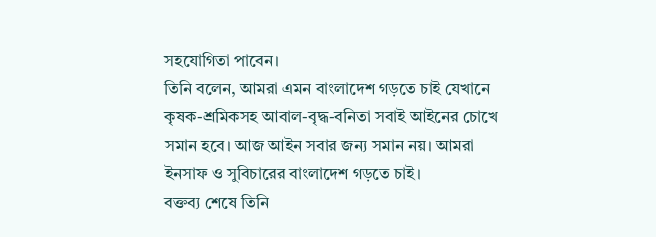সহযোগিতা পাবেন।
তিনি বলেন, আমরা এমন বাংলাদেশ গড়তে চাই যেখানে কৃষক-শ্রমিকসহ আবাল-বৃদ্ধ-বনিতা সবাই আইনের চোখে সমান হবে। আজ আইন সবার জন্য সমান নয়। আমরা ইনসাফ ও সুবিচারের বাংলাদেশ গড়তে চাই।
বক্তব্য শেষে তিনি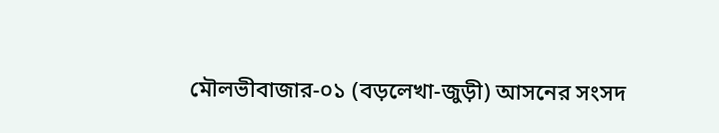মৌলভীবাজার-০১ (বড়লেখা-জুড়ী) আসনের সংসদ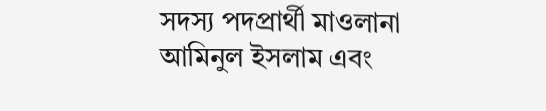সদস্য পদপ্রার্থী মাওলানা আমিনুল ইসলাম এবং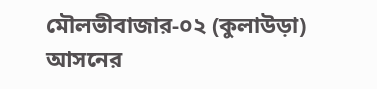মৌলভীবাজার-০২ (কুলাউড়া) আসনের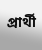প্রার্থী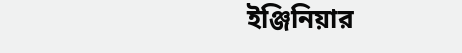ইঞ্জিনিয়ার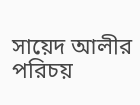সায়েদ আলীর পরিচয়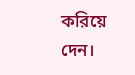করিয়ে দেন।